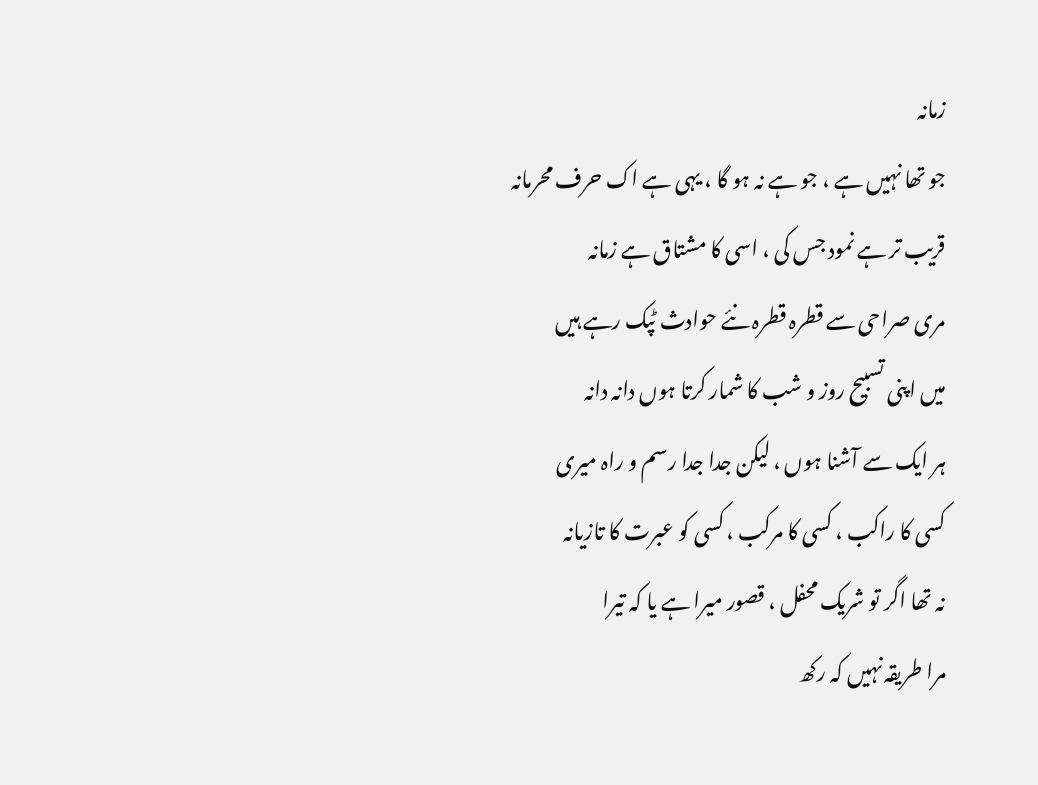زمانہ
جو تھا نہيں ہے ، جو ہے نہ ہو گا ، يہی ہے اک حرف محرمانہ
قريب تر ہے نمود جس کی ، اسی کا مشتاق ہے زمانہ
مری صراحی سے قطرہ قطرہ نئے حوادث ٹپک رہے ہيں
ميں اپنی تسبيح روز و شب کا شمار کرتا ہوں دانہ دانہ
ہر ايک سے آشنا ہوں ، ليکن جدا جدا رسم و راہ ميری
کسی کا راکب ، کسی کا مرکب ، کسی کو عبرت کا تازيانہ
نہ تھا اگر تو شريک محفل ، قصور ميرا ہے يا کہ تيرا
مرا طريقہ نہيں کہ رکھ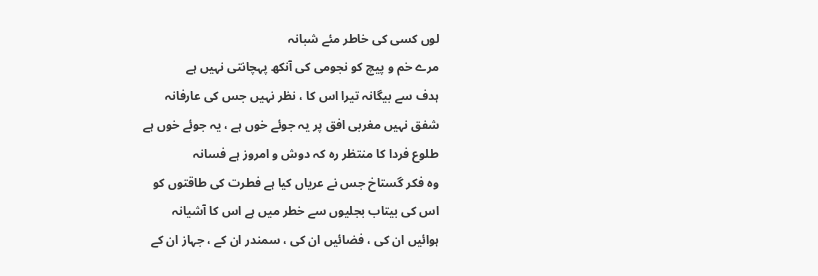لوں کسی کی خاطر مئے شبانہ
مرے خم و پيچ کو نجومی کی آنکھ پہچانتی نہيں ہے
ہدف سے بيگانہ تيرا اس کا ، نظر نہيں جس کی عارفانہ
شفق نہيں مغربی افق پر يہ جوئے خوں ہے ، يہ جوئے خوں ہے
طلوع فردا کا منتظر رہ کہ دوش و امروز ہے فسانہ
وہ فکر گستاخ جس نے عرياں کيا ہے فطرت کی طاقتوں کو
اس کی بيتاب بجليوں سے خطر ميں ہے اس کا آشيانہ
ہوائيں ان کی ، فضائيں ان کی ، سمندر ان کے ، جہاز ان کے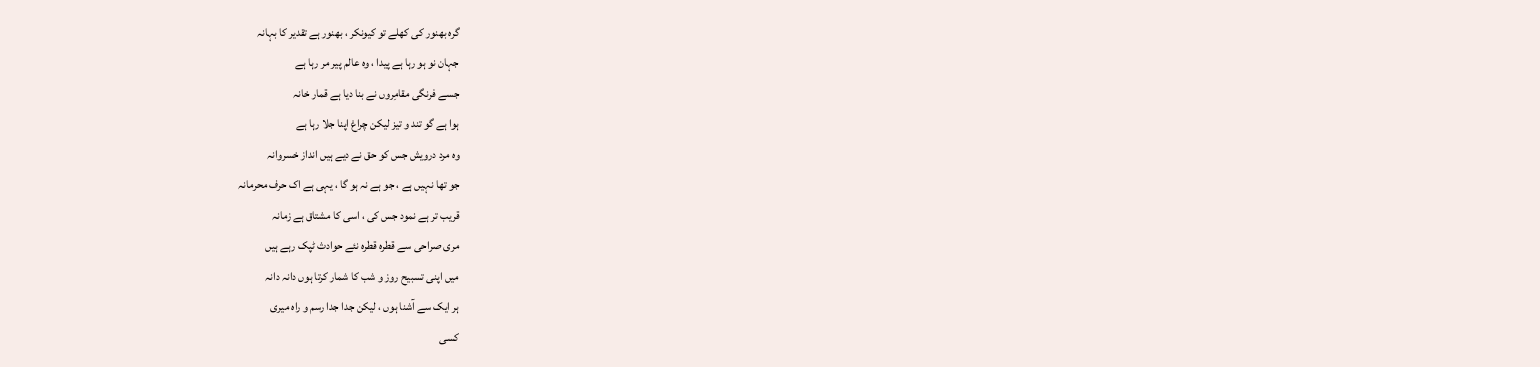گرہ بھنور کی کھلے تو کيونکر ، بھنور ہے تقدير کا بہانہ
جہان نو ہو رہا ہے پيدا ، وہ عالم پير مر رہا ہے
جسے فرنگی مقامِروں نے بنا ديا ہے قمار خانہ
ہوا ہے گو تند و تيز ليکن چراغ اپنا جلا رہا ہے
وہ مرد درويش جس کو حق نے ديے ہيں انداز خسروانہ
جو تھا نہيں ہے ، جو ہے نہ ہو گا ، يہی ہے اک حرف محرمانہ
قريب تر ہے نمود جس کی ، اسی کا مشتاق ہے زمانہ
مری صراحی سے قطرہ قطرہ نئے حوادث ٹپک رہے ہيں
ميں اپنی تسبيح روز و شب کا شمار کرتا ہوں دانہ دانہ
ہر ايک سے آشنا ہوں ، ليکن جدا جدا رسم و راہ ميری
کسی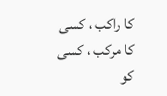کا راکب ، کسی کا مرکب ، کسی کو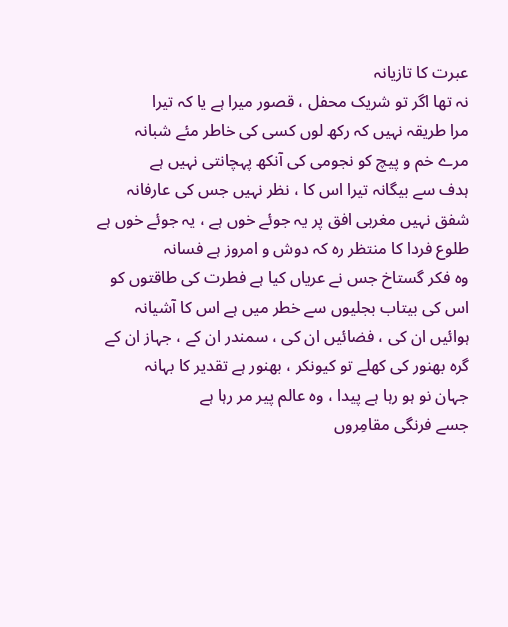عبرت کا تازيانہ
نہ تھا اگر تو شريک محفل ، قصور ميرا ہے يا کہ تيرا
مرا طريقہ نہيں کہ رکھ لوں کسی کی خاطر مئے شبانہ
مرے خم و پيچ کو نجومی کی آنکھ پہچانتی نہيں ہے
ہدف سے بيگانہ تيرا اس کا ، نظر نہيں جس کی عارفانہ
شفق نہيں مغربی افق پر يہ جوئے خوں ہے ، يہ جوئے خوں ہے
طلوع فردا کا منتظر رہ کہ دوش و امروز ہے فسانہ
وہ فکر گستاخ جس نے عرياں کيا ہے فطرت کی طاقتوں کو
اس کی بيتاب بجليوں سے خطر ميں ہے اس کا آشيانہ
ہوائيں ان کی ، فضائيں ان کی ، سمندر ان کے ، جہاز ان کے
گرہ بھنور کی کھلے تو کيونکر ، بھنور ہے تقدير کا بہانہ
جہان نو ہو رہا ہے پيدا ، وہ عالم پير مر رہا ہے
جسے فرنگی مقامِروں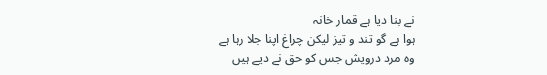نے بنا ديا ہے قمار خانہ
ہوا ہے گو تند و تيز ليکن چراغ اپنا جلا رہا ہے
وہ مرد درويش جس کو حق نے ديے ہيں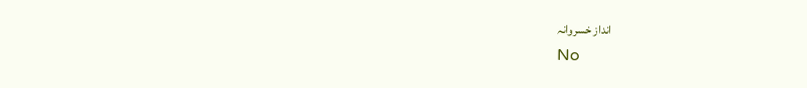انداز خسروانہ
No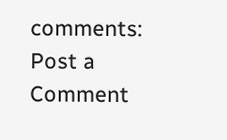comments:
Post a Comment